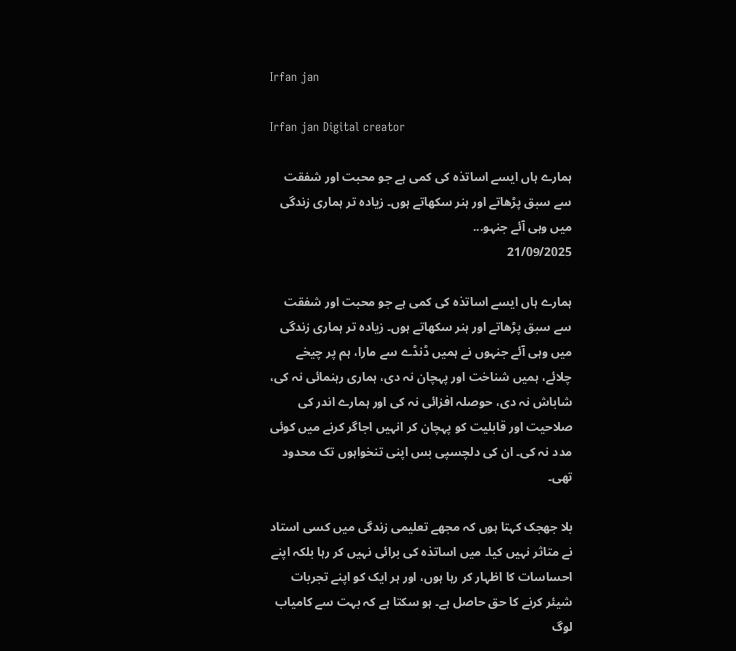Irfan jan

Irfan jan Digital creator

ہمارے ہاں ایسے اساتذہ کی کمی ہے جو محبت اور شفقت سے سبق پڑھاتے اور ہنر سکھاتے ہوں۔ زیادہ تر ہماری زندگی میں وہی آئے جنہو...
21/09/2025

ہمارے ہاں ایسے اساتذہ کی کمی ہے جو محبت اور شفقت سے سبق پڑھاتے اور ہنر سکھاتے ہوں۔ زیادہ تر ہماری زندگی میں وہی آئے جنہوں نے ہمیں ڈنڈے سے مارا، ہم پر چیخے چلائے، ہمیں شناخت اور پہچان نہ دی، ہماری رہنمائی نہ کی، شاباش نہ دی، حوصلہ افزائی نہ کی اور ہمارے اندر کی صلاحیت اور قابلیت کو پہچان کر انہیں اجاگر کرنے میں کوئی مدد نہ کی۔ ان کی دلچسپی بس اپنی تنخواہوں تک محدود تھی۔

بلا جھجک کہتا ہوں کہ مجھے تعلیمی زندگی میں کسی استاد نے متاثر نہیں کیا۔ میں اساتذہ کی برائی نہیں کر رہا بلکہ اپنے احساسات کا اظہار کر رہا ہوں، اور ہر ایک کو اپنے تجربات شیئر کرنے کا حق حاصل ہے۔ ہو سکتا ہے کہ بہت سے کامیاب لوگ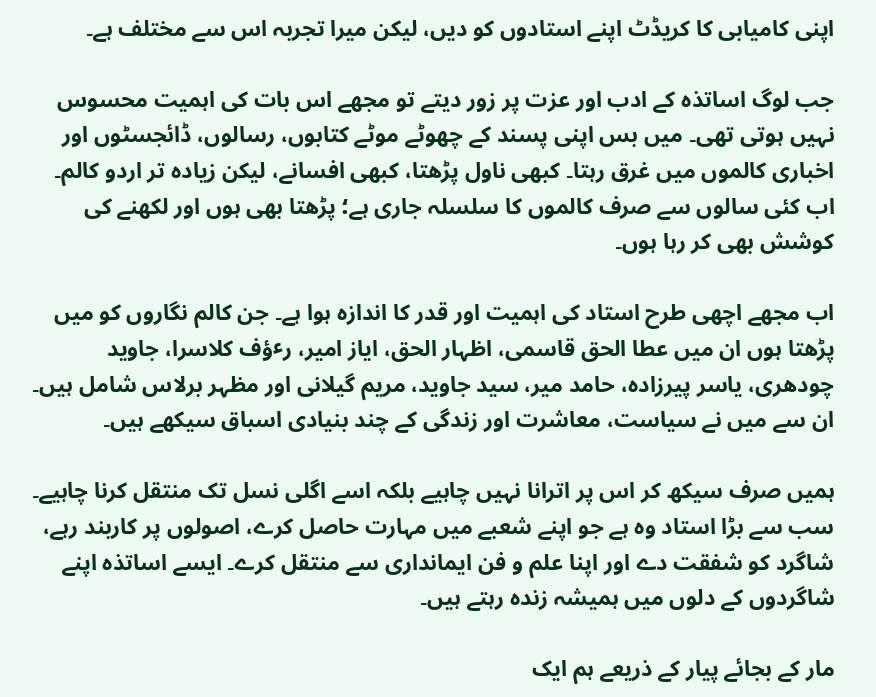اپنی کامیابی کا کریڈٹ اپنے استادوں کو دیں، لیکن میرا تجربہ اس سے مختلف ہے۔

جب لوگ اساتذہ کے ادب اور عزت پر زور دیتے تو مجھے اس بات کی اہمیت محسوس نہیں ہوتی تھی۔ میں بس اپنی پسند کے چھوٹے موٹے کتابوں، رسالوں، ڈائجسٹوں اور اخباری کالموں میں غرق رہتا۔ کبھی ناول پڑھتا، کبھی افسانے، لیکن زیادہ تر اردو کالم۔ اب کئی سالوں سے صرف کالموں کا سلسلہ جاری ہے؛ پڑھتا بھی ہوں اور لکھنے کی کوشش بھی کر رہا ہوں۔

اب مجھے اچھی طرح استاد کی اہمیت اور قدر کا اندازہ ہوا ہے۔ جن کالم نگاروں کو میں پڑھتا ہوں ان میں عطا الحق قاسمی، اظہار الحق، ایاز امیر، رٴؤف کلاسرا، جاوید چودھری، یاسر پیرزادہ، حامد میر، سید جاوید، مریم گیلانی اور مظہر برلاس شامل ہیں۔ ان سے میں نے سیاست، معاشرت اور زندگی کے چند بنیادی اسباق سیکھے ہیں۔

ہمیں صرف سیکھ کر اس پر اترانا نہیں چاہیے بلکہ اسے اگلی نسل تک منتقل کرنا چاہیے۔ سب سے بڑا استاد وہ ہے جو اپنے شعبے میں مہارت حاصل کرے، اصولوں پر کاربند رہے، شاگرد کو شفقت دے اور اپنا علم و فن ایمانداری سے منتقل کرے۔ ایسے اساتذہ اپنے شاگردوں کے دلوں میں ہمیشہ زندہ رہتے ہیں۔

مار کے بجائے پیار کے ذریعے ہم ایک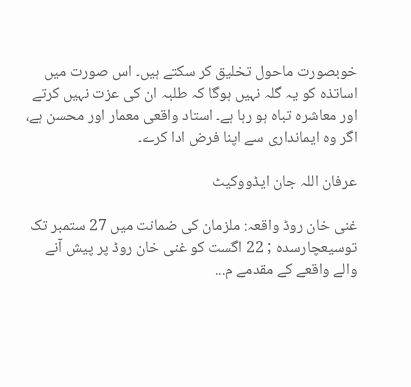خوبصورت ماحول تخلیق کر سکتے ہیں۔ اس صورت میں اساتذہ کو یہ گلہ نہیں ہوگا کہ طلبہ ان کی عزت نہیں کرتے اور معاشرہ تباہ ہو رہا ہے۔ استاد واقعی معمار اور محسن ہے، اگر وہ ایمانداری سے اپنا فرض ادا کرے۔

عرفان اللہ جان ایڈووکیٹ

غنی خان روڈ واقعہ: ملزمان کی ضمانت میں 27 ستمبر تک توسیعچارسدہ ; 22 اگست کو غنی خان روڈ پر پیش آنے والے واقعے کے مقدمے م...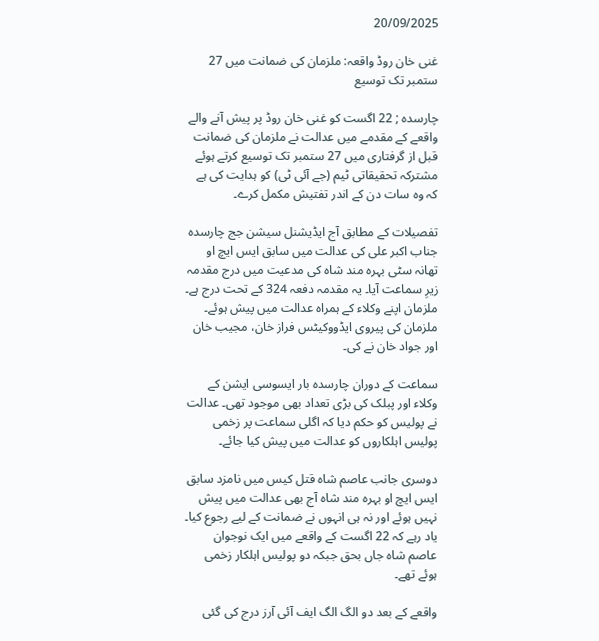20/09/2025

غنی خان روڈ واقعہ: ملزمان کی ضمانت میں 27 ستمبر تک توسیع

چارسدہ ; 22 اگست کو غنی خان روڈ پر پیش آنے والے واقعے کے مقدمے میں عدالت نے ملزمان کی ضمانت قبل از گرفتاری میں 27 ستمبر تک توسیع کرتے ہوئے مشترکہ تحقیقاتی ٹیم (جے آئی ٹی) کو ہدایت کی ہے کہ وہ سات دن کے اندر تفتیش مکمل کرے۔

تفصیلات کے مطابق آج ایڈیشنل سیشن جج چارسدہ جناب اکبر علی کی عدالت میں سابق ایس ایچ او تھانہ سٹی بہرہ مند شاہ کی مدعیت میں درج مقدمہ زیرِ سماعت آیا۔ یہ مقدمہ دفعہ 324 کے تحت درج ہے۔ ملزمان اپنے وکلاء کے ہمراہ عدالت میں پیش ہوئے۔ ملزمان کی پیروی ایڈووکیٹس فراز خان، مجیب خان اور جواد خان نے کی۔

سماعت کے دوران چارسدہ بار ایسوسی ایشن کے وکلاء اور پبلک کی بڑی تعداد بھی موجود تھی۔ عدالت نے پولیس کو حکم دیا کہ اگلی سماعت پر زخمی پولیس اہلکاروں کو عدالت میں پیش کیا جائے۔

دوسری جانب عاصم شاہ قتل کیس میں نامزد سابق ایس ایچ او بہرہ مند شاہ آج بھی عدالت میں پیش نہیں ہوئے اور نہ ہی انہوں نے ضمانت کے لیے رجوع کیا۔ یاد رہے کہ 22 اگست کے واقعے میں ایک نوجوان عاصم شاہ جاں بحق جبکہ دو پولیس اہلکار زخمی ہوئے تھے۔

واقعے کے بعد دو الگ الگ ایف آئی آرز درج کی گئی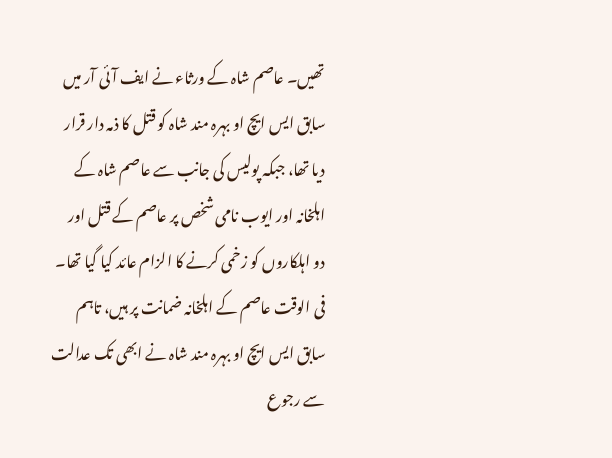تھیں۔ عاصم شاہ کے ورثاء نے ایف آئی آر میں سابق ایس ایچ او بہرہ مند شاہ کو قتل کا ذمہ دار قرار دیا تھا، جبکہ پولیس کی جانب سے عاصم شاہ کے اہلخانہ اور ایوب نامی شخص پر عاصم کے قتل اور دو اہلکاروں کو زخمی کرنے کا الزام عائد کیا گیا تھا۔ فی الوقت عاصم کے اہلخانہ ضمانت پر ہیں، تاہم سابق ایس ایچ او بہرہ مند شاہ نے ابھی تک عدالت سے رجوع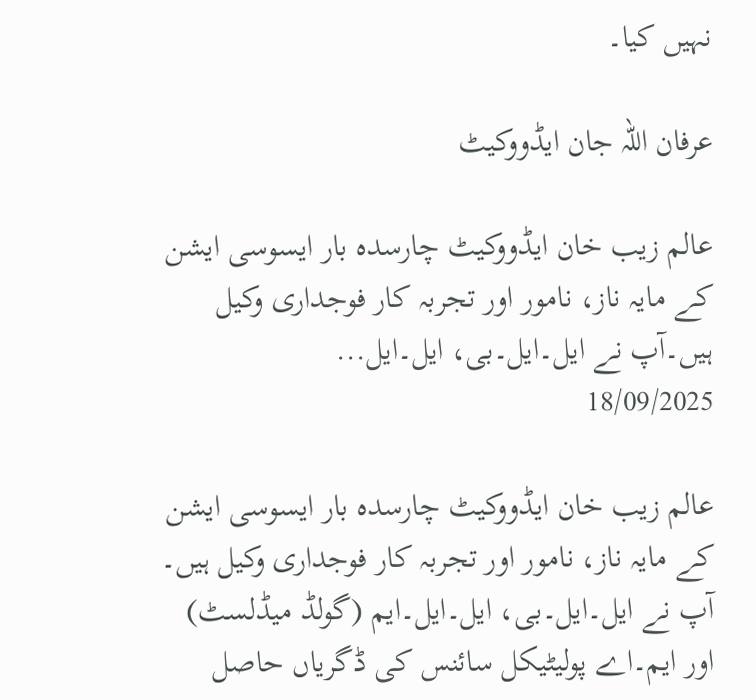نہیں کیا۔

عرفان اللہ جان ایڈووکیٹ

عالم زیب خان ایڈووکیٹ چارسدہ بار ایسوسی ایشن کے مایہ ناز، نامور اور تجربہ کار فوجداری وکیل ہیں۔آپ نے ایل۔ایل۔بی، ایل۔ایل...
18/09/2025

عالم زیب خان ایڈووکیٹ چارسدہ بار ایسوسی ایشن کے مایہ ناز، نامور اور تجربہ کار فوجداری وکیل ہیں۔
آپ نے ایل۔ایل۔بی، ایل۔ایل۔ایم (گولڈ میڈلسٹ) اور ایم۔اے پولیٹیکل سائنس کی ڈگریاں حاصل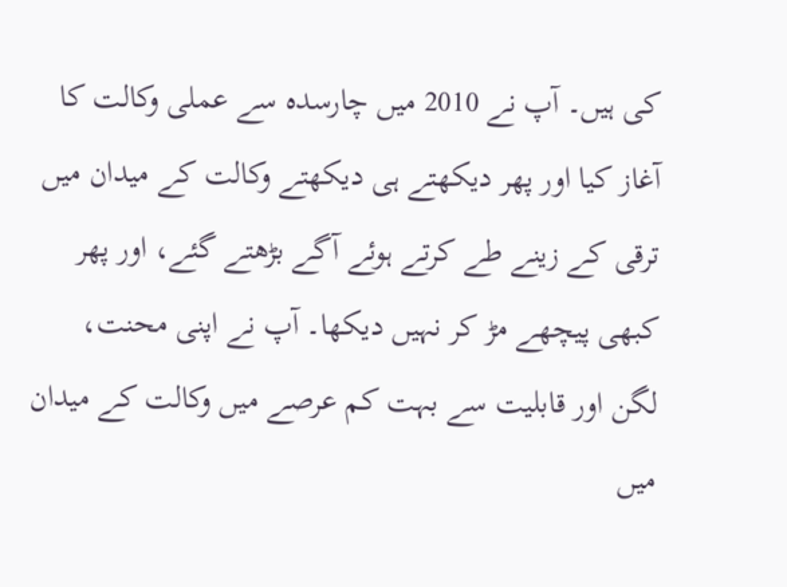کی ہیں۔ آپ نے 2010 میں چارسدہ سے عملی وکالت کا آغاز کیا اور پھر دیکھتے ہی دیکھتے وکالت کے میدان میں ترقی کے زینے طے کرتے ہوئے آگے بڑھتے گئے، اور پھر کبھی پیچھے مڑ کر نہیں دیکھا۔ آپ نے اپنی محنت، لگن اور قابلیت سے بہت کم عرصے میں وکالت کے میدان میں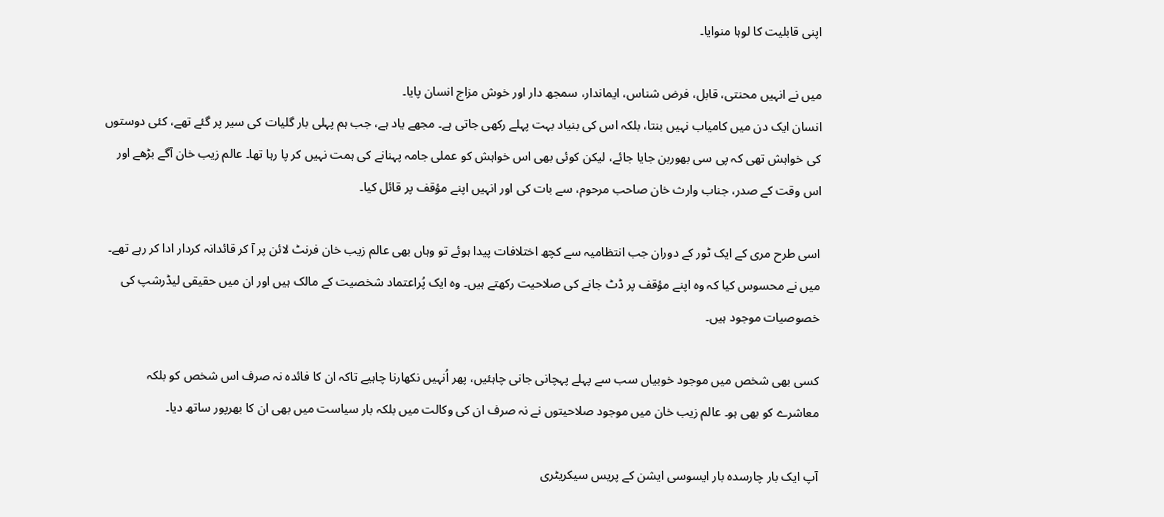اپنی قابلیت کا لوہا منوایا۔

میں نے انہیں محنتی، قابل، فرض شناس، ایماندار، سمجھ دار اور خوش مزاج انسان پایا۔
انسان ایک دن میں کامیاب نہیں بنتا، بلکہ اس کی بنیاد بہت پہلے رکھی جاتی ہے۔ مجھے یاد ہے، جب ہم پہلی بار گلیات کی سیر پر گئے تھے، کئی دوستوں کی خواہش تھی کہ پی سی بھوربن جایا جائے، لیکن کوئی بھی اس خواہش کو عملی جامہ پہنانے کی ہمت نہیں کر پا رہا تھا۔ عالم زیب خان آگے بڑھے اور اس وقت کے صدر، جناب وارث خان صاحب مرحوم، سے بات کی اور انہیں اپنے مؤقف پر قائل کیا۔

اسی طرح مری کے ایک ٹور کے دوران جب انتظامیہ سے کچھ اختلافات پیدا ہوئے تو وہاں بھی عالم زیب خان فرنٹ لائن پر آ کر قائدانہ کردار ادا کر رہے تھے۔ میں نے محسوس کیا کہ وہ اپنے مؤقف پر ڈٹ جانے کی صلاحیت رکھتے ہیں۔ وہ ایک پُراعتماد شخصیت کے مالک ہیں اور ان میں حقیقی لیڈرشپ کی خصوصیات موجود ہیں۔

کسی بھی شخص میں موجود خوبیاں سب سے پہلے پہچانی جانی چاہئیں، پھر اُنہیں نکھارنا چاہیے تاکہ ان کا فائدہ نہ صرف اس شخص کو بلکہ معاشرے کو بھی ہو۔ عالم زیب خان میں موجود صلاحیتوں نے نہ صرف ان کی وکالت میں بلکہ بار سیاست میں بھی ان کا بھرپور ساتھ دیا۔

آپ ایک بار چارسدہ بار ایسوسی ایشن کے پریس سیکریٹری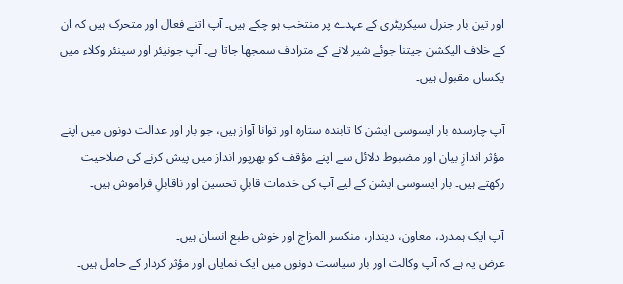اور تین بار جنرل سیکریٹری کے عہدے پر منتخب ہو چکے ہیں۔ آپ اتنے فعال اور متحرک ہیں کہ ان کے خلاف الیکشن جیتنا جوئے شیر لانے کے مترادف سمجھا جاتا ہے۔ آپ جونیئر اور سینئر وکلاء میں یکساں مقبول ہیں۔

آپ چارسدہ بار ایسوسی ایشن کا تابندہ ستارہ اور توانا آواز ہیں، جو بار اور عدالت دونوں میں اپنے مؤثر اندازِ بیان اور مضبوط دلائل سے اپنے مؤقف کو بھرپور انداز میں پیش کرنے کی صلاحیت رکھتے ہیں۔ بار ایسوسی ایشن کے لیے آپ کی خدمات قابلِ تحسین اور ناقابلِ فراموش ہیں۔

آپ ایک ہمدرد، معاون، دیندار، منکسر المزاج اور خوش طبع انسان ہیں۔
عرض یہ ہے کہ آپ وکالت اور بار سیاست دونوں میں ایک نمایاں اور مؤثر کردار کے حامل ہیں۔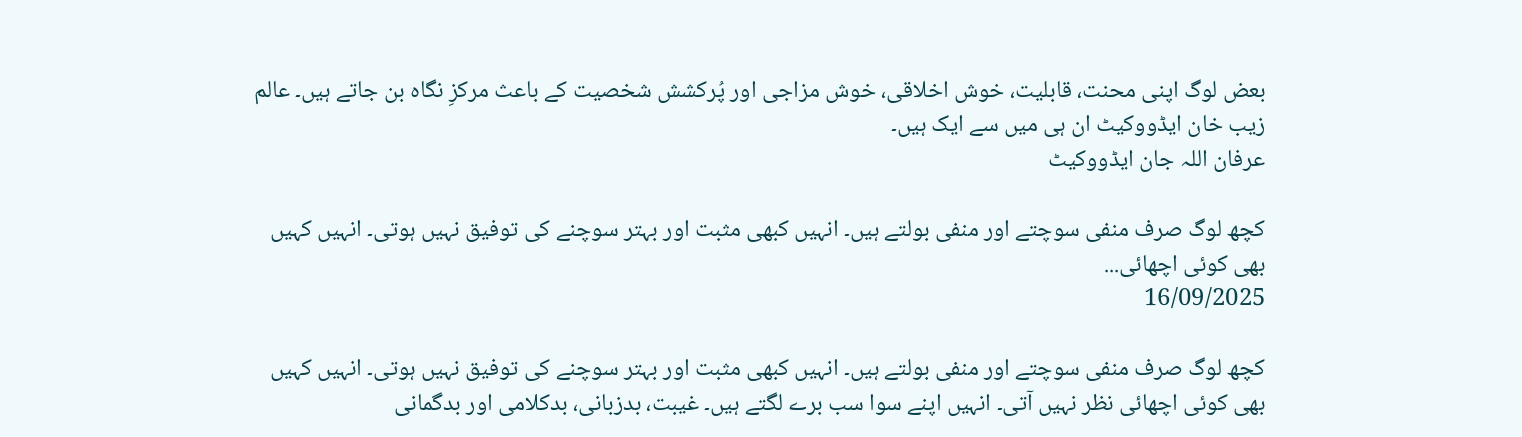بعض لوگ اپنی محنت، قابلیت، خوش اخلاقی، خوش مزاجی اور پُرکشش شخصیت کے باعث مرکزِ نگاہ بن جاتے ہیں۔ عالم زیب خان ایڈووکیٹ ان ہی میں سے ایک ہیں۔
عرفان اللہ جان ایڈووکیٹ

کچھ لوگ صرف منفی سوچتے اور منفی بولتے ہیں۔ انہیں کبھی مثبت اور بہتر سوچنے کی توفیق نہیں ہوتی۔ انہیں کہیں بھی کوئی اچھائی...
16/09/2025

کچھ لوگ صرف منفی سوچتے اور منفی بولتے ہیں۔ انہیں کبھی مثبت اور بہتر سوچنے کی توفیق نہیں ہوتی۔ انہیں کہیں بھی کوئی اچھائی نظر نہیں آتی۔ انہیں اپنے سوا سب برے لگتے ہیں۔ غیبت، بدزبانی، بدکلامی اور بدگمانی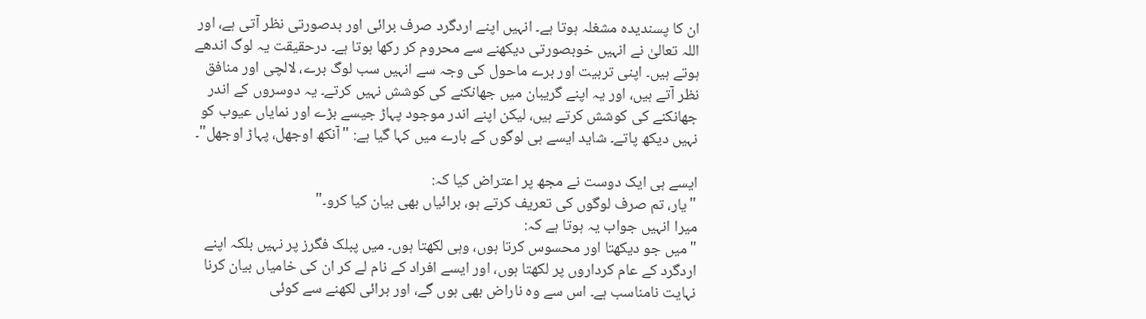ان کا پسندیدہ مشغلہ ہوتا ہے۔ انہیں اپنے اردگرد صرف برائی اور بدصورتی نظر آتی ہے، اور اللہ تعالیٰ نے انہیں خوبصورتی دیکھنے سے محروم کر رکھا ہوتا ہے۔ درحقیقت یہ لوگ اندھے ہوتے ہیں۔ اپنی تربیت اور برے ماحول کی وجہ سے انہیں سب لوگ برے، لالچی اور منافق نظر آتے ہیں، اور یہ اپنے گریبان میں جھانکنے کی کوشش نہیں کرتے۔ یہ دوسروں کے اندر جھانکنے کی کوشش کرتے ہیں، لیکن اپنے اندر موجود پہاڑ جیسے بڑے اور نمایاں عیوب کو نہیں دیکھ پاتے۔ شاید ایسے ہی لوگوں کے بارے میں کہا گیا ہے: "آنکھ اوجھل، پہاڑ اوجھل"۔

ایسے ہی ایک دوست نے مجھ پر اعتراض کیا کہ:
"یار، تم صرف لوگوں کی تعریف کرتے ہو، برائیاں بھی بیان کیا کرو۔"
میرا انہیں جواب یہ ہوتا ہے کہ:
"میں جو دیکھتا اور محسوس کرتا ہوں، وہی لکھتا ہوں۔ میں پبلک فگرز پر نہیں بلکہ اپنے اردگرد کے عام کرداروں پر لکھتا ہوں، اور ایسے افراد کے نام لے کر ان کی خامیاں بیان کرنا نہایت نامناسب ہے۔ اس سے وہ ناراض بھی ہوں گے، اور برائی لکھنے سے کوئی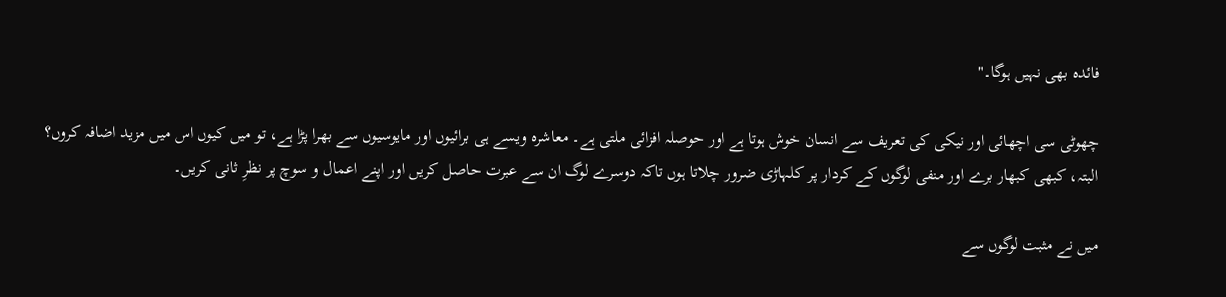فائدہ بھی نہیں ہوگا۔"

چھوٹی سی اچھائی اور نیکی کی تعریف سے انسان خوش ہوتا ہے اور حوصلہ افزائی ملتی ہے۔ معاشرہ ویسے ہی برائیوں اور مایوسیوں سے بھرا پڑا ہے، تو میں کیوں اس میں مزید اضافہ کروں؟
البتہ، کبھی کبھار برے اور منفی لوگوں کے کردار پر کلہاڑی ضرور چلاتا ہوں تاکہ دوسرے لوگ ان سے عبرت حاصل کریں اور اپنے اعمال و سوچ پر نظرِ ثانی کریں۔

میں نے مثبت لوگوں سے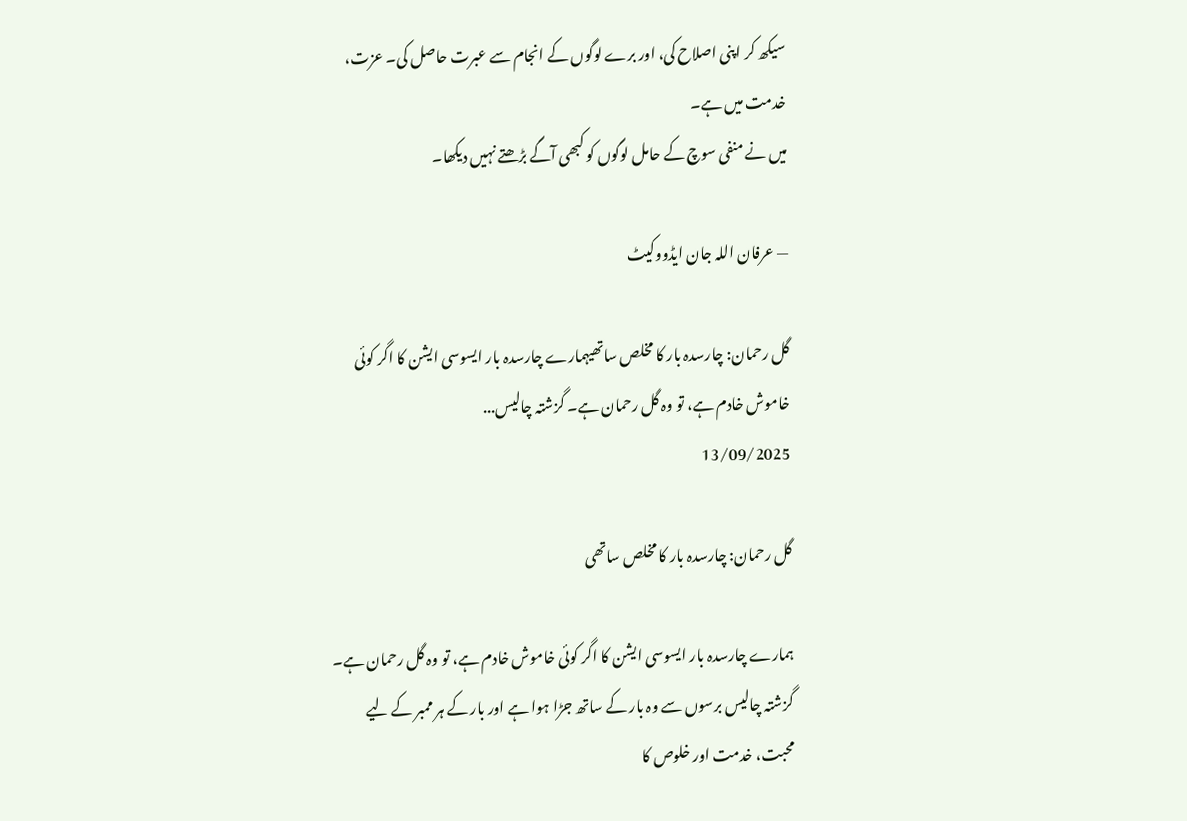سیکھ کر اپنی اصلاح کی، اور برے لوگوں کے انجام سے عبرت حاصل کی۔ عزت، خدمت میں ہے۔
میں نے منفی سوچ کے حامل لوگوں کو کبھی آگے بڑھتے نہیں دیکھا۔

— عرفان اللہ جان ایڈووکیٹ

گل رحمان: چارسدہ بار کا مخلص ساتھیہمارے چارسدہ بار ایسوسی ایشن کا اگر کوئی خاموش خادم ہے، تو وہ گل رحمان ہے۔ گزشتہ چالیس...
13/09/2025

گل رحمان: چارسدہ بار کا مخلص ساتھی

ہمارے چارسدہ بار ایسوسی ایشن کا اگر کوئی خاموش خادم ہے، تو وہ گل رحمان ہے۔ گزشتہ چالیس برسوں سے وہ بار کے ساتھ جڑا ہوا ہے اور بار کے ہر ممبر کے لیے محبت، خدمت اور خلوص کا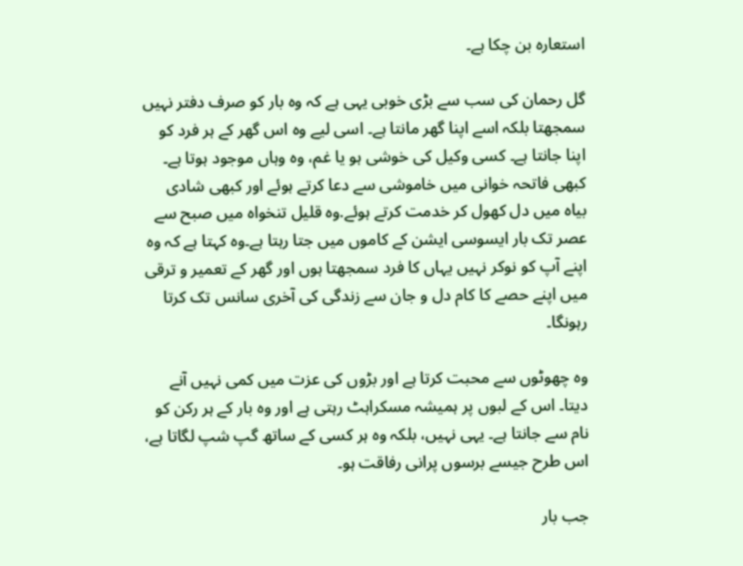استعارہ بن چکا ہے۔

گل رحمان کی سب سے بڑی خوبی یہی ہے کہ وہ بار کو صرف دفتر نہیں سمجھتا بلکہ اسے اپنا گھر مانتا ہے۔ اسی لیے وہ اس گھر کے ہر فرد کو اپنا جانتا ہے۔ کسی وکیل کی خوشی ہو یا غم، وہ وہاں موجود ہوتا ہے۔ کبھی فاتحہ خوانی میں خاموشی سے دعا کرتے ہوئے اور کبھی شادی بیاہ میں دل کھول کر خدمت کرتے ہوئے.وہ قلیل تنخواہ میں صبح سے عصر تک بار ایسوسی ایشن کے کاموں میں جتا رہتا ہے۔وہ کہتا ہے کہ وہ اپنے آپ کو نوکر نہیں یہاں کا فرد سمجھتا ہوں اور گھر کے تعمیر و ترقی میں اپنے حصے کا کام دل و جان سے زندگی کی آخری سانس تک کرتا رہونگا۔

وہ چھوٹوں سے محبت کرتا ہے اور بڑوں کی عزت میں کمی نہیں آنے دیتا۔ اس کے لبوں پر ہمیشہ مسکراہٹ رہتی ہے اور وہ بار کے ہر رکن کو نام سے جانتا ہے۔ یہی نہیں، بلکہ وہ ہر کسی کے ساتھ گپ شپ لگاتا ہے، اس طرح جیسے برسوں پرانی رفاقت ہو۔

جب بار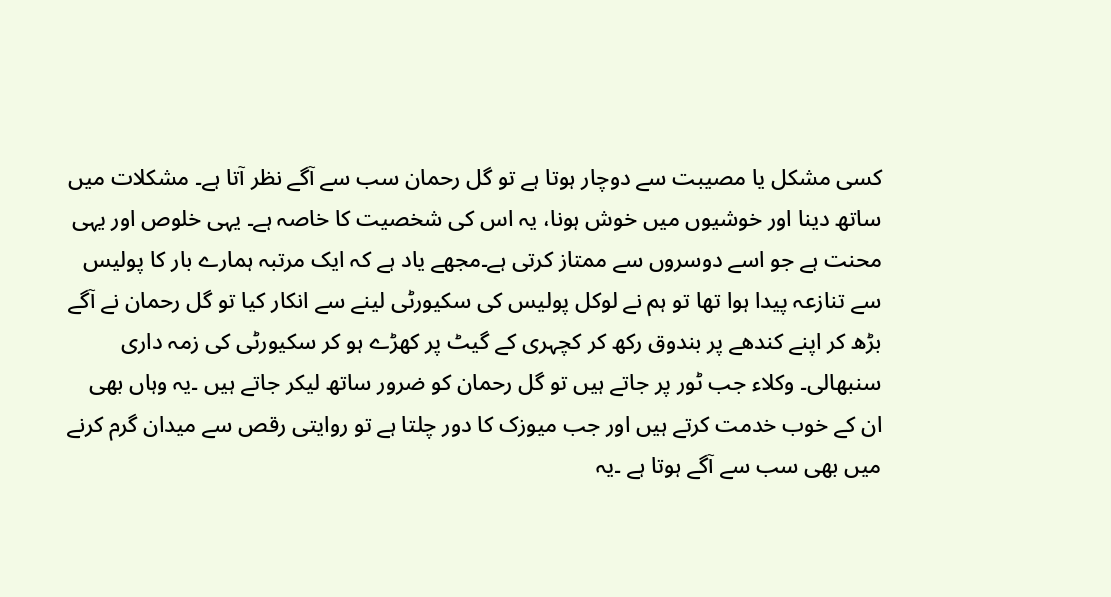کسی مشکل یا مصیبت سے دوچار ہوتا ہے تو گل رحمان سب سے آگے نظر آتا ہے۔ مشکلات میں ساتھ دینا اور خوشیوں میں خوش ہونا، یہ اس کی شخصیت کا خاصہ ہے۔ یہی خلوص اور یہی محنت ہے جو اسے دوسروں سے ممتاز کرتی ہے۔مجھے یاد ہے کہ ایک مرتبہ ہمارے بار کا پولیس سے تنازعہ پیدا ہوا تھا تو ہم نے لوکل پولیس کی سکیورٹی لینے سے انکار کیا تو گل رحمان نے آگے بڑھ کر اپنے کندھے پر بندوق رکھ کر کچہری کے گیٹ پر کھڑے ہو کر سکیورٹی کی زمہ داری سنبھالی۔ وکلاء جب ٹور پر جاتے ہیں تو گل رحمان کو ضرور ساتھ لیکر جاتے ہیں ۔یہ وہاں بھی ان کے خوب خدمت کرتے ہیں اور جب میوزک کا دور چلتا ہے تو روایتی رقص سے میدان گرم کرنے میں بھی سب سے آگے ہوتا ہے ۔یہ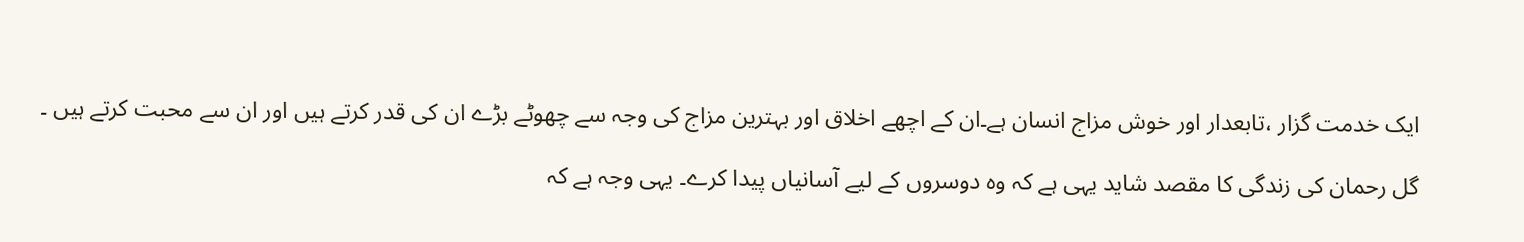ایک خدمت گزار ،تابعدار اور خوش مزاج انسان ہے۔ان کے اچھے اخلاق اور بہترین مزاج کی وجہ سے چھوٹے بڑے ان کی قدر کرتے ہیں اور ان سے محبت کرتے ہیں ۔

گل رحمان کی زندگی کا مقصد شاید یہی ہے کہ وہ دوسروں کے لیے آسانیاں پیدا کرے۔ یہی وجہ ہے کہ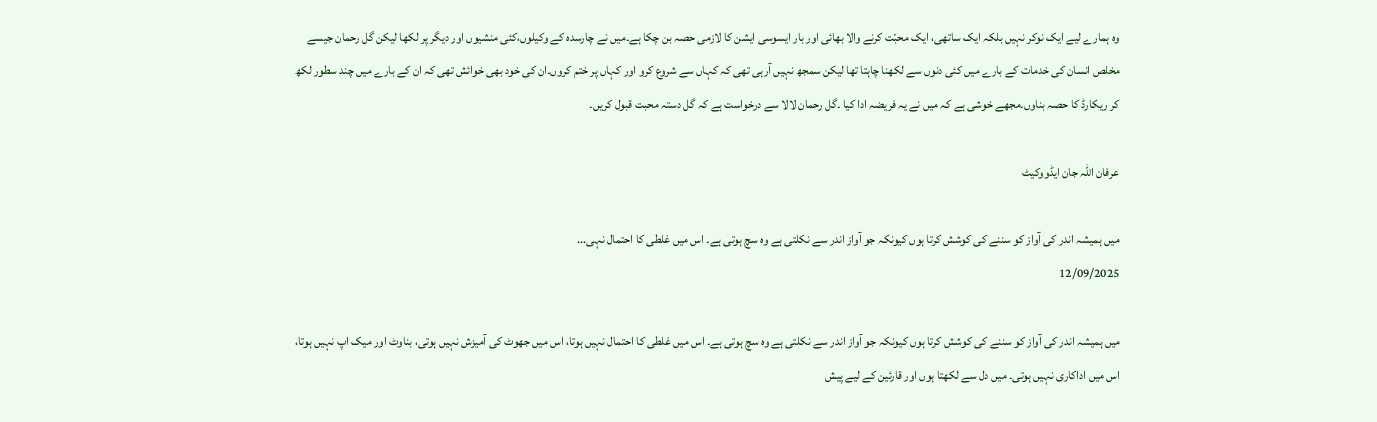وہ ہمارے لیے ایک نوکر نہیں بلکہ ایک ساتھی، ایک محبّت کرنے والا بھائی اور بار ایسوسی ایشن کا لازمی حصہ بن چکا ہے۔میں نے چارسدہ کے وکیلوں،کئی منشیوں اور دیگر پر لکھا لیکن گل رحمان جیسے مخلص انسان کی خدمات کے بارے میں کئی دنوں سے لکھنا چاہتا تھا لیکن سمجھ نہیں آرہی تھی کہ کہاں سے شروع کرو اور کہاں پر ختم کروں۔ان کی خود بھی خوائش تھی کہ ان کے بارے میں چند سطور لکھ کر ریکارڈ کا حصہ بناوں۔مجھے خوشی ہے کہ میں نے یہ فریضہ ادا کیا ۔گل رحمان لالا سے درخواست ہے کہ گل دستہ محبت قبول کریں۔

عرفان اللہ جان ایڈووکیٹ

میں ہمیشہ اندر کی آواز کو سننے کی کوشش کرتا ہوں کیونکہ جو آواز اندر سے نکلتی ہے وہ سچ ہوتی ہے۔ اس میں غلطی کا احتمال نہی...
12/09/2025

میں ہمیشہ اندر کی آواز کو سننے کی کوشش کرتا ہوں کیونکہ جو آواز اندر سے نکلتی ہے وہ سچ ہوتی ہے۔ اس میں غلطی کا احتمال نہیں ہوتا، اس میں جھوٹ کی آمیزش نہیں ہوتی، بناوٹ اور میک اپ نہیں ہوتا، اس میں اداکاری نہیں ہوتی۔ میں دل سے لکھتا ہوں اور قارئین کے لیے پیش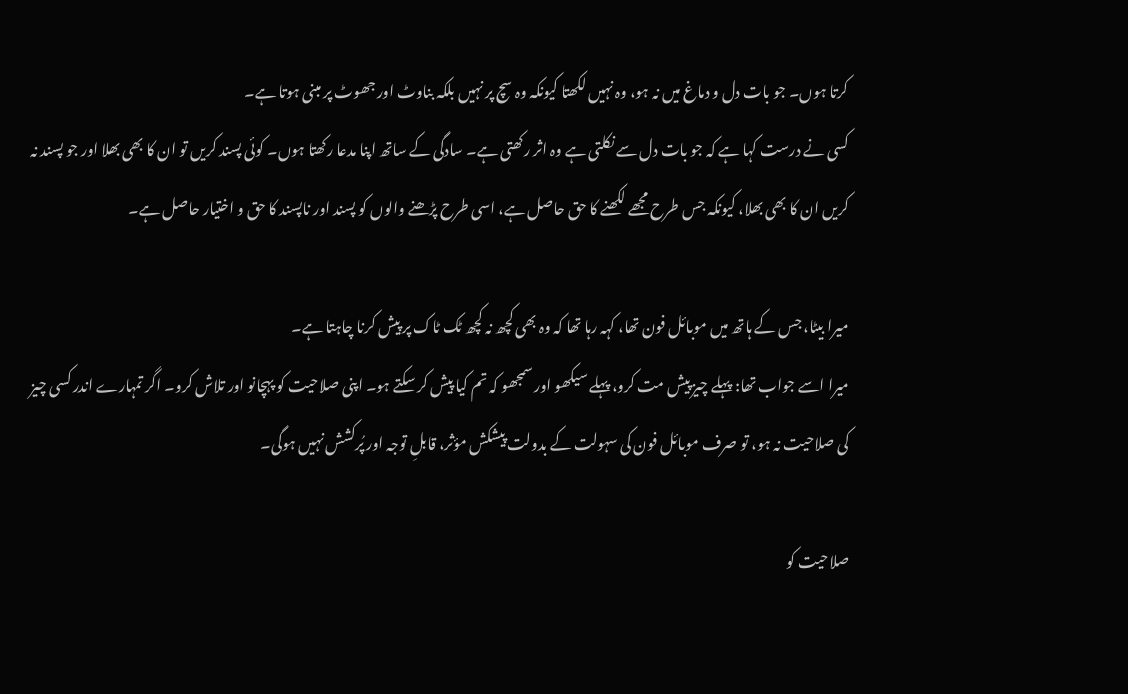کرتا ہوں۔ جو بات دل و دماغ میں نہ ہو، وہ نہیں لکھتا کیونکہ وہ سچ پر نہیں بلکہ بناوٹ اور جھوٹ پر مبنی ہوتا ہے۔
کسی نے درست کہا ہے کہ جو بات دل سے نکلتی ہے وہ اثر رکھتی ہے۔ سادگی کے ساتھ اپنا مدعا رکھتا ہوں۔ کوئی پسند کریں تو ان کا بھی بھلا اور جو پسند نہ کریں ان کا بھی بھلا، کیونکہ جس طرح مجھے لکھنے کا حق حاصل ہے، اسی طرح پڑھنے والوں کو پسند اور ناپسند کا حق و اختیار حاصل ہے۔

میرا بیٹا، جس کے ہاتھ میں موبائل فون تھا، کہہ رہا تھا کہ وہ بھی کچھ نہ کچھ ٹک ٹاک پر پیش کرنا چاہتا ہے۔
میرا اسے جواب تھا: پہلے چیز پیش مت کرو، پہلے سیکھو اور سمجھو کہ تم کیا پیش کر سکتے ہو۔ اپنی صلاحیت کو پہچانو اور تلاش کرو۔ اگر تمہارے اندر کسی چیز کی صلاحیت نہ ہو، تو صرف موبائل فون کی سہولت کے بدولت پیشکش مؤثر، قابلِ توجہ اور پُرکشش نہیں ہوگی۔

صلاحیت کو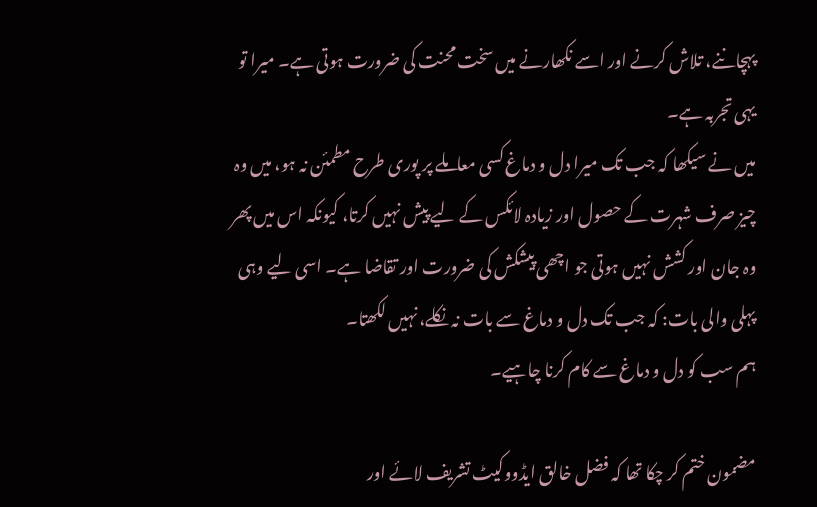پہچاننے، تلاش کرنے اور اسے نکھارنے میں سخت محنت کی ضرورت ہوتی ہے۔ میرا تو یہی تجربہ ہے۔
میں نے سیکھا کہ جب تک میرا دل و دماغ کسی معاملے پر پوری طرح مطمئن نہ ہو، میں وہ چیز صرف شہرت کے حصول اور زیادہ لائکس کے لیے پیش نہیں کرتا، کیونکہ اس میں پھر وہ جان اور کشش نہیں ہوتی جو اچھی پیشکش کی ضرورت اور تقاضا ہے۔ اسی لیے وہی پہلی والی بات: کہ جب تک دل و دماغ سے بات نہ نکلے، نہیں لکھتا۔
ہم سب کو دل و دماغ سے کام کرنا چاہیے۔

مضمون ختم کر چکا تھا کہ فضل خالق ایڈووکیٹ تشریف لائے اور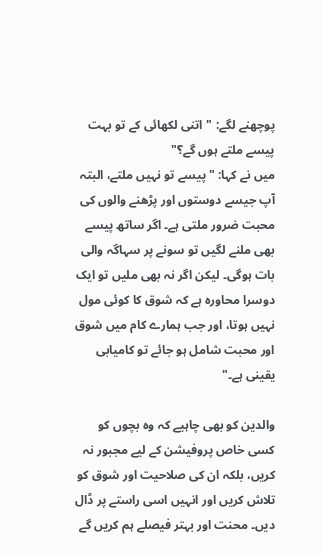پوچھنے لگے: "اتنی لکھائی کے تو بہت پیسے ملتے ہوں گے؟"
میں نے کہا: "پیسے تو نہیں ملتے، البتہ آپ جیسے دوستوں اور پڑھنے والوں کی محبت ضرور ملتی ہے۔ اگر ساتھ پیسے بھی ملنے لگیں تو سونے پر سہاگہ والی بات ہوگی۔ لیکن اگر نہ بھی ملیں تو ایک دوسرا محاورہ ہے کہ شوق کا کوئی مول نہیں ہوتا، اور جب ہمارے کام میں شوق اور محبت شامل ہو جائے تو کامیابی یقینی ہے۔"

والدین کو بھی چاہیے کہ وہ بچوں کو کسی خاص پروفیشن کے لیے مجبور نہ کریں، بلکہ ان کی صلاحیت اور شوق کو تلاش کریں اور انہیں اسی راستے پر ڈال دیں۔ محنت اور بہتر فیصلے ہم کریں گے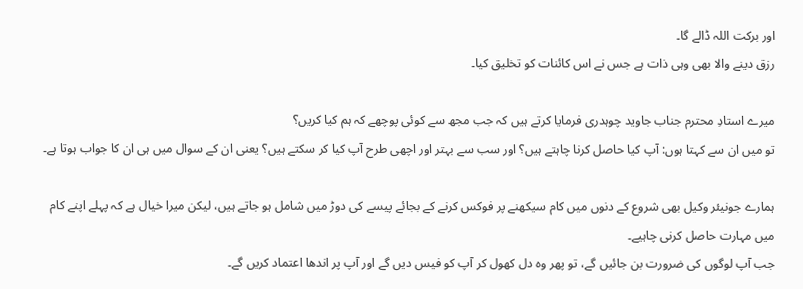اور برکت اللہ ڈالے گا۔
رزق دینے والا بھی وہی ذات ہے جس نے اس کائنات کو تخلیق کیا۔

میرے استادِ محترم جناب جاوید چوہدری فرمایا کرتے ہیں کہ جب مجھ سے کوئی پوچھے کہ ہم کیا کریں؟
تو میں ان سے کہتا ہوں: آپ کیا حاصل کرنا چاہتے ہیں؟ اور سب سے بہتر اور اچھی طرح آپ کیا کر سکتے ہیں؟ یعنی ان کے سوال میں ہی ان کا جواب ہوتا ہے۔

ہمارے جونیئر وکیل بھی شروع کے دنوں میں کام سیکھنے پر فوکس کرنے کے بجائے پیسے کی دوڑ میں شامل ہو جاتے ہیں، لیکن میرا خیال ہے کہ پہلے اپنے کام میں مہارت حاصل کرنی چاہیے۔
جب آپ لوگوں کی ضرورت بن جائیں گے، تو پھر وہ دل کھول کر آپ کو فیس دیں گے اور آپ پر اندھا اعتماد کریں گے۔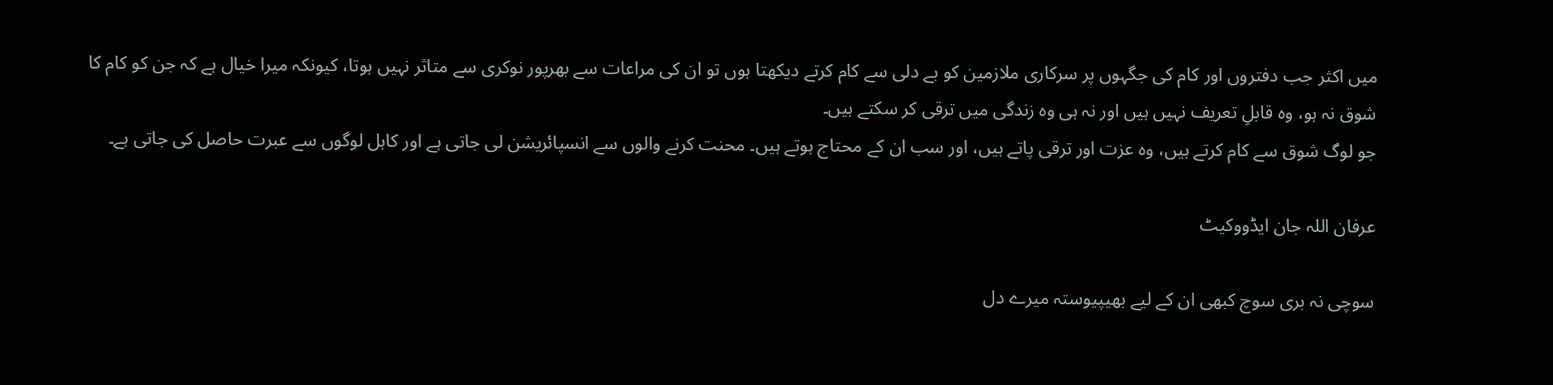میں اکثر جب دفتروں اور کام کی جگہوں پر سرکاری ملازمین کو بے دلی سے کام کرتے دیکھتا ہوں تو ان کی مراعات سے بھرپور نوکری سے متاثر نہیں ہوتا، کیونکہ میرا خیال ہے کہ جن کو کام کا شوق نہ ہو، وہ قابلِ تعریف نہیں ہیں اور نہ ہی وہ زندگی میں ترقی کر سکتے ہیں۔
جو لوگ شوق سے کام کرتے ہیں، وہ عزت اور ترقی پاتے ہیں، اور سب ان کے محتاج ہوتے ہیں۔ محنت کرنے والوں سے انسپائریشن لی جاتی ہے اور کاہل لوگوں سے عبرت حاصل کی جاتی ہے۔

عرفان اللہ جان ایڈووکیٹ

سوچی نہ بری سوچ کبھی ان کے لیے بھیپیوستہ میرے دل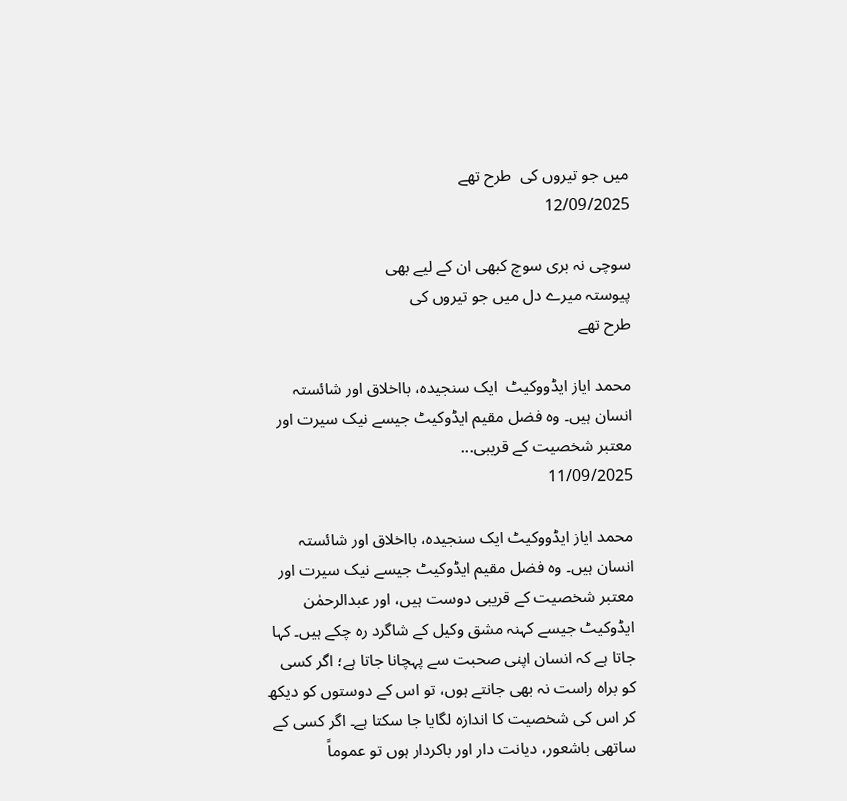میں جو تیروں کی  طرح تھے
12/09/2025

سوچی نہ بری سوچ کبھی ان کے لیے بھی
پیوستہ میرے دل میں جو تیروں کی
طرح تھے

محمد ایاز ایڈووکیٹ  ایک سنجیدہ، بااخلاق اور شائستہ انسان ہیں۔ وہ فضل مقیم ایڈوکیٹ جیسے نیک سیرت اور معتبر شخصیت کے قریبی...
11/09/2025

محمد ایاز ایڈووکیٹ ایک سنجیدہ، بااخلاق اور شائستہ انسان ہیں۔ وہ فضل مقیم ایڈوکیٹ جیسے نیک سیرت اور معتبر شخصیت کے قریبی دوست ہیں، اور عبدالرحمٰن ایڈوکیٹ جیسے کہنہ مشق وکیل کے شاگرد رہ چکے ہیں۔ کہا جاتا ہے کہ انسان اپنی صحبت سے پہچانا جاتا ہے؛ اگر کسی کو براہ راست نہ بھی جانتے ہوں، تو اس کے دوستوں کو دیکھ کر اس کی شخصیت کا اندازہ لگایا جا سکتا ہے۔ اگر کسی کے ساتھی باشعور، دیانت دار اور باکردار ہوں تو عموماً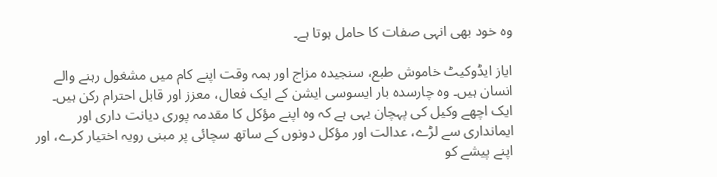وہ خود بھی انہی صفات کا حامل ہوتا ہے۔

ایاز ایڈوکیٹ خاموش طبع، سنجیدہ مزاج اور ہمہ وقت اپنے کام میں مشغول رہنے والے انسان ہیں۔ وہ چارسدہ بار ایسوسی ایشن کے ایک فعال، معزز اور قابل احترام رکن ہیں۔ ایک اچھے وکیل کی پہچان یہی ہے کہ وہ اپنے مؤکل کا مقدمہ پوری دیانت داری اور ایمانداری سے لڑے، عدالت اور مؤکل دونوں کے ساتھ سچائی پر مبنی رویہ اختیار کرے، اور اپنے پیشے کو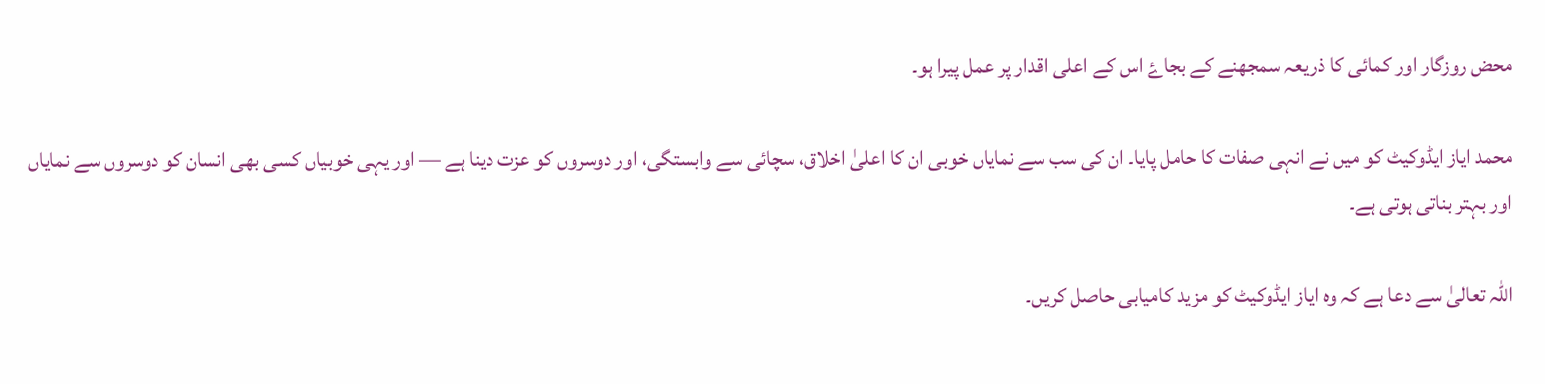محض روزگار اور کمائی کا ذریعہ سمجھنے کے بجاۓ اس کے اعلی اقدار پر عمل پیرا ہو۔

محمد ایاز ایڈوکیٹ کو میں نے انہی صفات کا حامل پایا۔ ان کی سب سے نمایاں خوبی ان کا اعلیٰ اخلاق، سچائی سے وابستگی، اور دوسروں کو عزت دینا ہے — اور یہی خوبیاں کسی بھی انسان کو دوسروں سے نمایاں اور بہتر بناتی ہوتی ہے۔

اللہ تعالیٰ سے دعا ہے کہ وہ ایاز ایڈوکیٹ کو مزید کامیابی حاصل کریں۔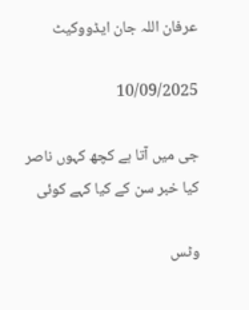عرفان اللہ جان ایڈووکیٹ

10/09/2025

جی میں آتا ہے کچھ کہوں ناصر
کیا خبر سن کے کیا کہے کوئی

وٹس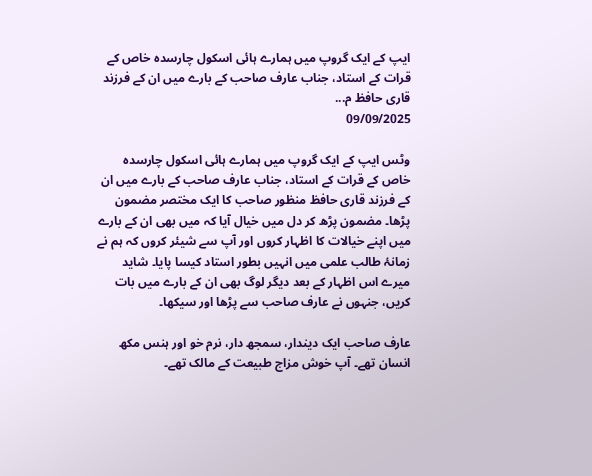ایپ کے ایک گروپ میں ہمارے ہائی اسکول چارسدہ خاص کے قرات کے استاد، جناب عارف صاحب کے بارے میں ان کے فرزند قاری حافظ م...
09/09/2025

وٹس ایپ کے ایک گروپ میں ہمارے ہائی اسکول چارسدہ خاص کے قرات کے استاد، جناب عارف صاحب کے بارے میں ان کے فرزند قاری حافظ منظور صاحب کا ایک مختصر مضمون پڑھا۔ مضمون پڑھ کر دل میں خیال آیا کہ میں بھی ان کے بارے میں اپنے خیالات کا اظہار کروں اور آپ سے شیئر کروں کہ ہم نے زمانۂ طالب علمی میں انہیں بطور استاد کیسا پایا۔ شاید میرے اس اظہار کے بعد دیگر لوگ بھی ان کے بارے میں بات کریں، جنہوں نے عارف صاحب سے پڑھا اور سیکھا۔

عارف صاحب ایک دیندار، سمجھ دار، نرم خو اور ہنس مکھ انسان تھے۔ آپ خوش مزاج طبیعت کے مالک تھے۔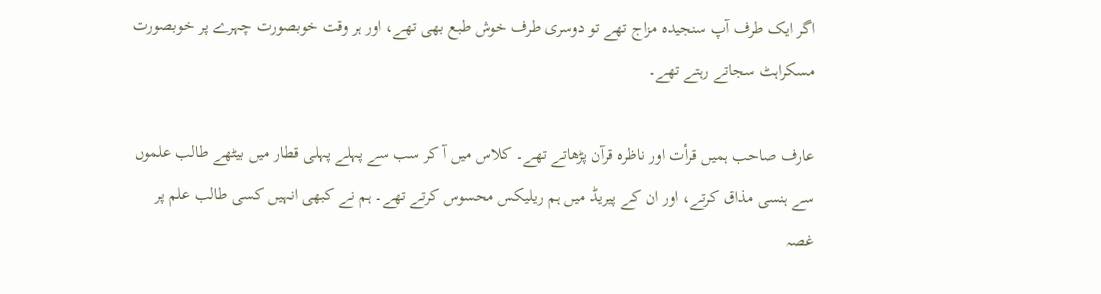اگر ایک طرف آپ سنجیدہ مزاج تھے تو دوسری طرف خوش طبع بھی تھے، اور ہر وقت خوبصورت چہرے پر خوبصورت مسکراہٹ سجاتے رہتے تھے۔

عارف صاحب ہمیں قرأت اور ناظرہ قرآن پڑھاتے تھے۔ کلاس میں آ کر سب سے پہلے پہلی قطار میں بیٹھے طالب علموں سے ہنسی مذاق کرتے، اور ان کے پیریڈ میں ہم ریلیکس محسوس کرتے تھے۔ ہم نے کبھی انہیں کسی طالب علم پر غصہ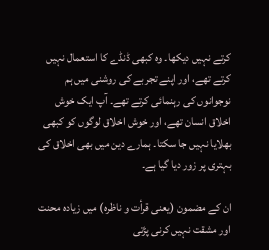کرتے نہیں دیکھا۔ وہ کبھی ڈنڈے کا استعمال نہیں کرتے تھے، اور اپنے تجربے کی روشنی میں ہم نوجوانوں کی رہنمائی کرتے تھے۔ آپ ایک خوش اخلاق انسان تھے، اور خوش اخلاق لوگوں کو کبھی بھلایا نہیں جا سکتا۔ ہمارے دین میں بھی اخلاق کی بہتری پر زور دیا گیا ہے۔

ان کے مضمون (یعنی قرأت و ناظرہ) میں زیادہ محنت اور مشقت نہیں کرنی پڑتی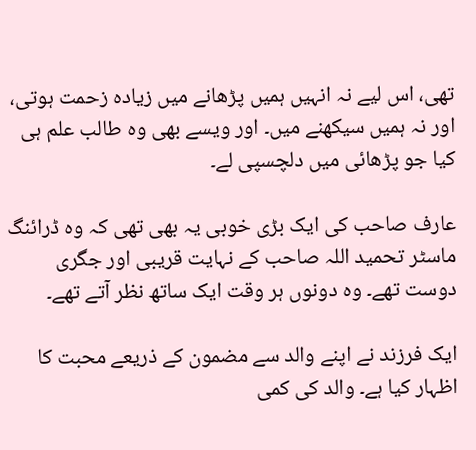تھی، اس لیے نہ انہیں ہمیں پڑھانے میں زیادہ زحمت ہوتی، اور نہ ہمیں سیکھنے میں۔ اور ویسے بھی وہ طالب علم ہی کیا جو پڑھائی میں دلچسپی لے۔

عارف صاحب کی ایک بڑی خوبی یہ بھی تھی کہ وہ ڈرائنگ ماسٹر تحمید اللہ صاحب کے نہایت قریبی اور جگری دوست تھے۔ وہ دونوں ہر وقت ایک ساتھ نظر آتے تھے۔

ایک فرزند نے اپنے والد سے مضمون کے ذریعے محبت کا اظہار کیا ہے۔ والد کی کمی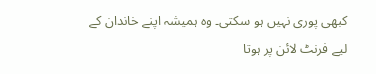کبھی پوری نہیں ہو سکتی۔ وہ ہمیشہ اپنے خاندان کے لیے فرنٹ لائن پر ہوتا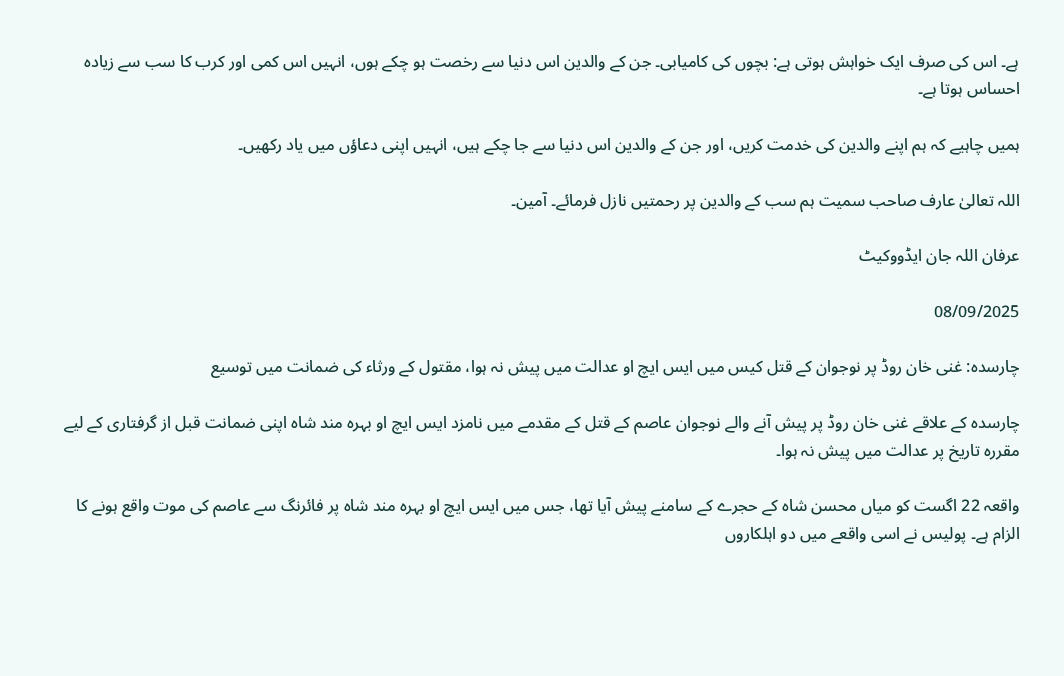ہے۔ اس کی صرف ایک خواہش ہوتی ہے: بچوں کی کامیابی۔ جن کے والدین اس دنیا سے رخصت ہو چکے ہوں، انہیں اس کمی اور کرب کا سب سے زیادہ احساس ہوتا ہے۔

ہمیں چاہیے کہ ہم اپنے والدین کی خدمت کریں، اور جن کے والدین اس دنیا سے جا چکے ہیں، انہیں اپنی دعاؤں میں یاد رکھیں۔

اللہ تعالیٰ عارف صاحب سمیت ہم سب کے والدین پر رحمتیں نازل فرمائے۔ آمین۔

عرفان اللہ جان ایڈووکیٹ

08/09/2025

چارسدہ: غنی خان روڈ پر نوجوان کے قتل کیس میں ایس ایچ او عدالت میں پیش نہ ہوا، مقتول کے ورثاء کی ضمانت میں توسیع

چارسدہ کے علاقے غنی خان روڈ پر پیش آنے والے نوجوان عاصم کے قتل کے مقدمے میں نامزد ایس ایچ او بہرہ مند شاہ اپنی ضمانت قبل از گرفتاری کے لیے مقررہ تاریخ پر عدالت میں پیش نہ ہوا۔

واقعہ 22 اگست کو میاں محسن شاہ کے حجرے کے سامنے پیش آیا تھا، جس میں ایس ایچ او بہرہ مند شاہ پر فائرنگ سے عاصم کی موت واقع ہونے کا الزام ہے۔ پولیس نے اسی واقعے میں دو اہلکاروں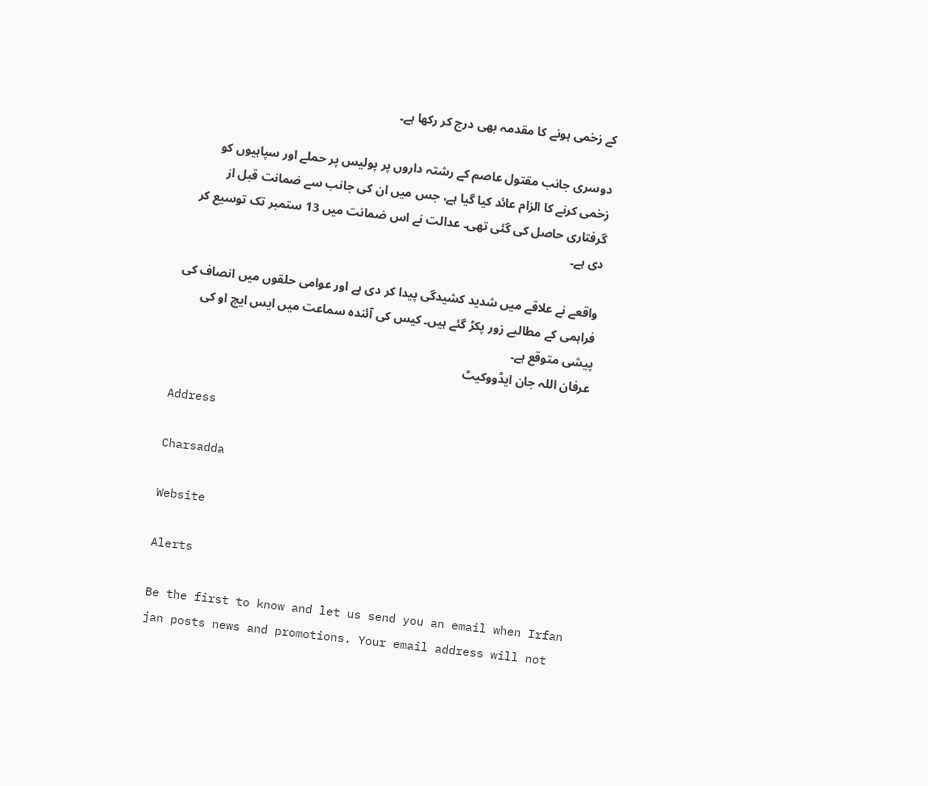کے زخمی ہونے کا مقدمہ بھی درج کر رکھا ہے۔

دوسری جانب مقتول عاصم کے رشتہ داروں پر پولیس پر حملے اور سپاہیوں کو زخمی کرنے کا الزام عائد کیا گیا ہے، جس میں ان کی جانب سے ضمانت قبل از گرفتاری حاصل کی گئی تھی۔ عدالت نے اس ضمانت میں 13 ستمبر تک توسیع کر دی ہے۔

واقعے نے علاقے میں شدید کشیدگی پیدا کر دی ہے اور عوامی حلقوں میں انصاف کی فراہمی کے مطالبے زور پکڑ گئے ہیں۔ کیس کی آئندہ سماعت میں ایس ایچ او کی پیشی متوقع ہے۔
عرفان اللہ جان ایڈووکیٹ

Address

Charsadda

Website

Alerts

Be the first to know and let us send you an email when Irfan jan posts news and promotions. Your email address will not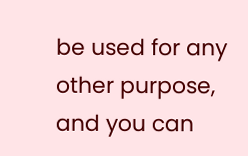be used for any other purpose, and you can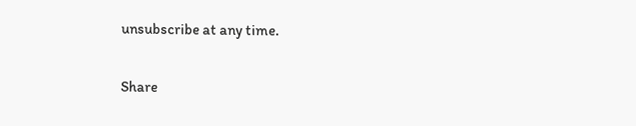unsubscribe at any time.

Share